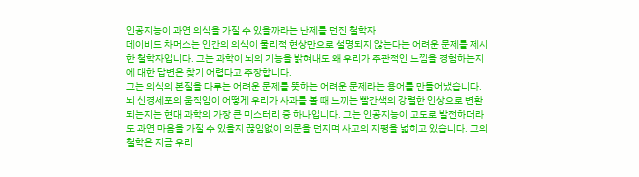인공지능이 과연 의식을 가질 수 있을까라는 난제를 던진 철학자
데이비드 차머스는 인간의 의식이 물리적 현상만으로 설명되지 않는다는 어려운 문제를 제시한 철학자입니다. 그는 과학이 뇌의 기능을 밝혀내도 왜 우리가 주관적인 느낌을 경험하는지에 대한 답변은 찾기 어렵다고 주장합니다.
그는 의식의 본질을 다루는 어려운 문제를 뜻하는 어려운 문제라는 용어를 만들어냈습니다. 뇌 신경세포의 움직임이 어떻게 우리가 사과를 볼 때 느끼는 빨간색의 강렬한 인상으로 변환되는지는 현대 과학의 가장 큰 미스터리 중 하나입니다. 그는 인공지능이 고도로 발전하더라도 과연 마음을 가질 수 있을지 끊임없이 의문을 던지며 사고의 지평을 넓히고 있습니다. 그의 철학은 지금 우리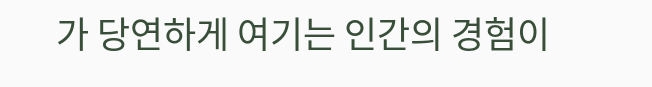가 당연하게 여기는 인간의 경험이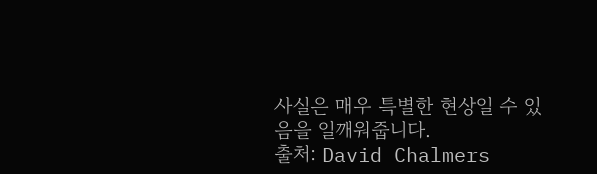사실은 매우 특별한 현상일 수 있음을 일깨워줍니다.
출처: David Chalmers